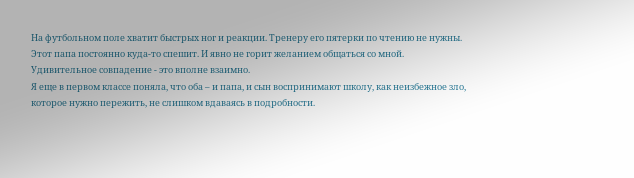На футбольном поле хватит быстрых ног и реакции. Тренеру его пятерки по чтению не нужны.
Этот папа постоянно куда-то спешит. И явно не горит желанием общаться со мной. Удивительное совпадение - это вполне взаимно.
Я еще в первом классе поняла, что оба – и папа, и сын воспринимают школу, как неизбежное зло, которое нужно пережить, не слишком вдаваясь в подробности.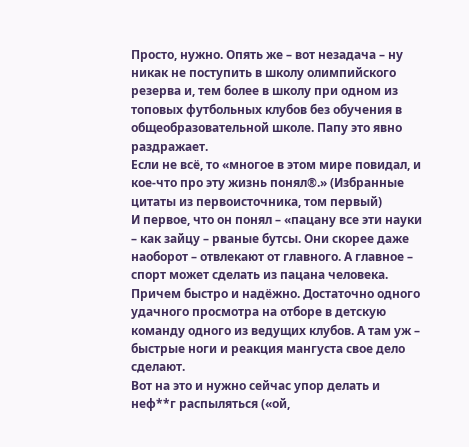Просто, нужно. Опять же – вот незадача – ну никак не поступить в школу олимпийского резерва и, тем более в школу при одном из топовых футбольных клубов без обучения в общеобразовательной школе. Папу это явно раздражает.
Если не всё, то «многое в этом мире повидал, и кое-что про эту жизнь понял®.» (Избранные цитаты из первоисточника, том первый)
И первое, что он понял – «пацану все эти науки – как зайцу – рваные бутсы. Они скорее даже наоборот – отвлекают от главного. А главное – спорт может сделать из пацана человека. Причем быстро и надёжно. Достаточно одного удачного просмотра на отборе в детскую команду одного из ведущих клубов. А там уж – быстрые ноги и реакция мангуста свое дело сделают.
Вот на это и нужно сейчас упор делать и неф**г распыляться («ой,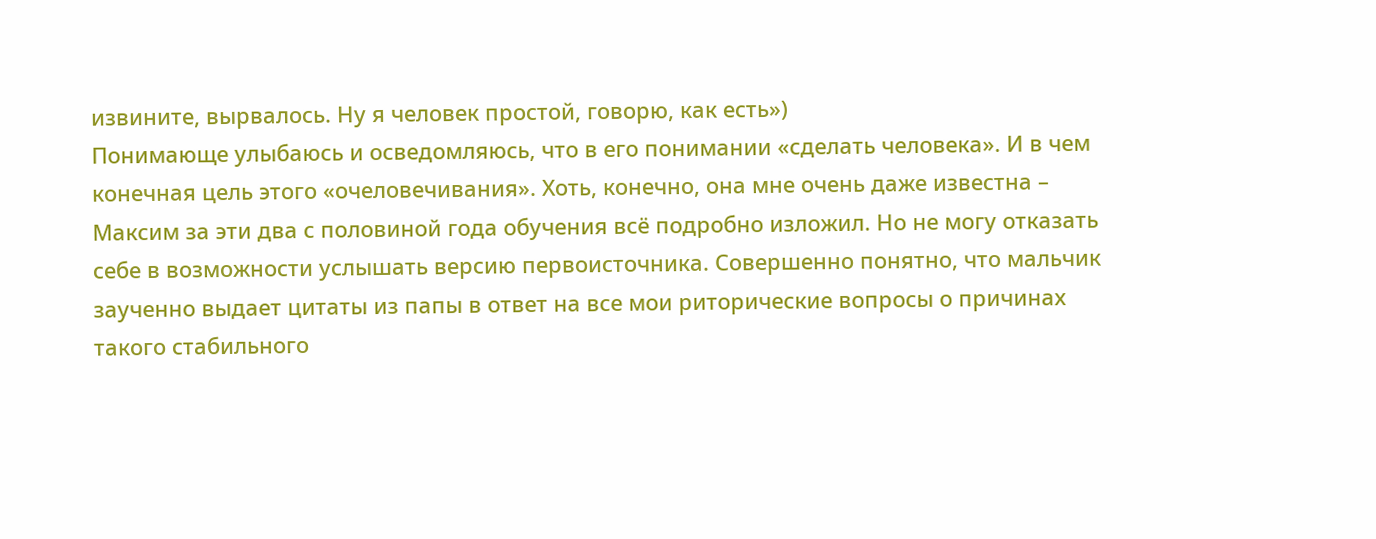извините, вырвалось. Ну я человек простой, говорю, как есть»)
Понимающе улыбаюсь и осведомляюсь, что в его понимании «сделать человека». И в чем конечная цель этого «очеловечивания». Хоть, конечно, она мне очень даже известна – Максим за эти два с половиной года обучения всё подробно изложил. Но не могу отказать себе в возможности услышать версию первоисточника. Совершенно понятно, что мальчик заученно выдает цитаты из папы в ответ на все мои риторические вопросы о причинах такого стабильного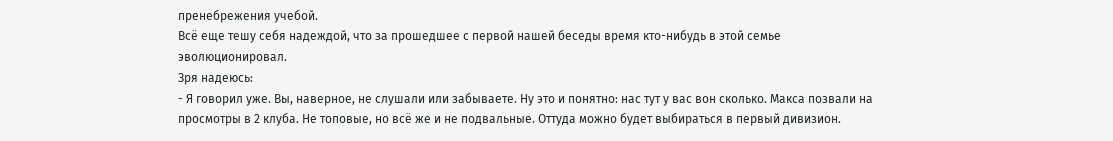пренебрежения учебой.
Всё еще тешу себя надеждой, что за прошедшее с первой нашей беседы время кто-нибудь в этой семье эволюционировал.
Зря надеюсь:
- Я говорил уже. Вы, наверное, не слушали или забываете. Ну это и понятно: нас тут у вас вон сколько. Макса позвали на просмотры в 2 клуба. Не топовые, но всё же и не подвальные. Оттуда можно будет выбираться в первый дивизион.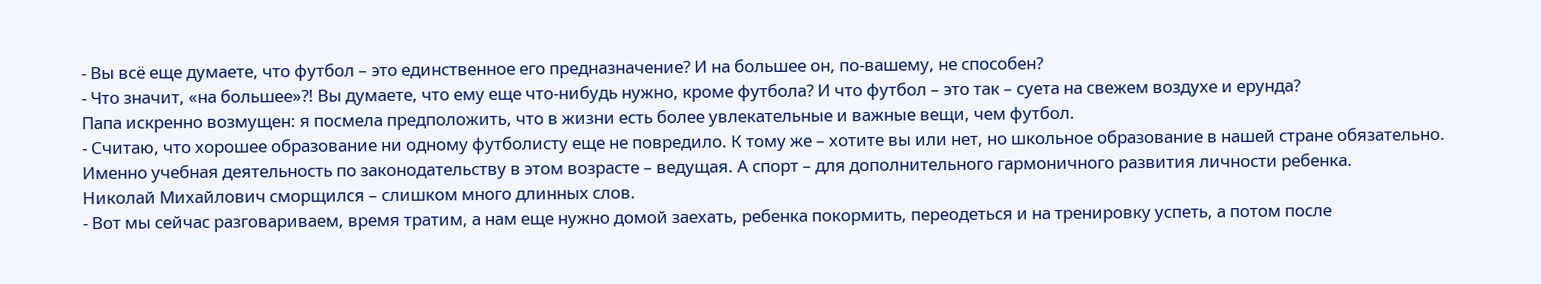- Вы всё еще думаете, что футбол – это единственное его предназначение? И на большее он, по-вашему, не способен?
- Что значит, «на большее»?! Вы думаете, что ему еще что-нибудь нужно, кроме футбола? И что футбол – это так – суета на свежем воздухе и ерунда?
Папа искренно возмущен: я посмела предположить, что в жизни есть более увлекательные и важные вещи, чем футбол.
- Считаю, что хорошее образование ни одному футболисту еще не повредило. К тому же – хотите вы или нет, но школьное образование в нашей стране обязательно. Именно учебная деятельность по законодательству в этом возрасте – ведущая. А спорт – для дополнительного гармоничного развития личности ребенка.
Николай Михайлович сморщился – слишком много длинных слов.
- Вот мы сейчас разговариваем, время тратим, а нам еще нужно домой заехать, ребенка покормить, переодеться и на тренировку успеть, а потом после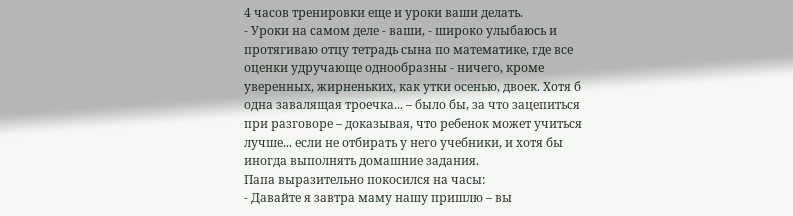4 часов тренировки еще и уроки ваши делать.
- Уроки на самом деле - ваши, - широко улыбаюсь и протягиваю отцу тетрадь сына по математике, где все оценки удручающе однообразны - ничего, кроме уверенных, жирненьких, как утки осенью, двоек. Хотя б одна завалящая троечка... – было бы, за что зацепиться при разговоре – доказывая, что ребенок может учиться лучше... если не отбирать у него учебники, и хотя бы иногда выполнять домашние задания.
Папа выразительно покосился на часы:
- Давайте я завтра маму нашу пришлю – вы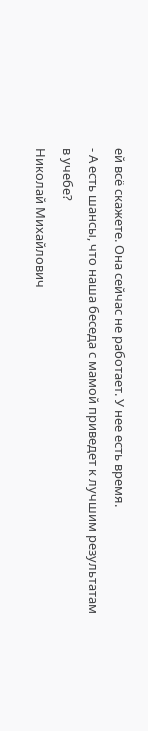ей всё скажете. Она сейчас не работает. У нее есть время.
- А есть шансы, что наша беседа с мамой приведет к лучшим результатам в учебе?
Николай Михайлович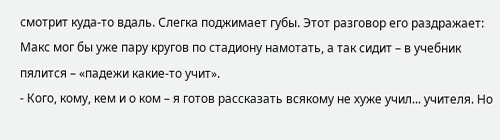смотрит куда-то вдаль. Слегка поджимает губы. Этот разговор его раздражает: Макс мог бы уже пару кругов по стадиону намотать, а так сидит – в учебник пялится – «падежи какие-то учит».
- Кого, кому, кем и о ком – я готов рассказать всякому не хуже учил... учителя. Но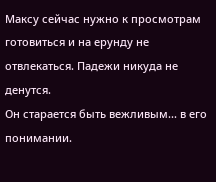Максу сейчас нужно к просмотрам готовиться и на ерунду не отвлекаться. Падежи никуда не денутся.
Он старается быть вежливым... в его понимании.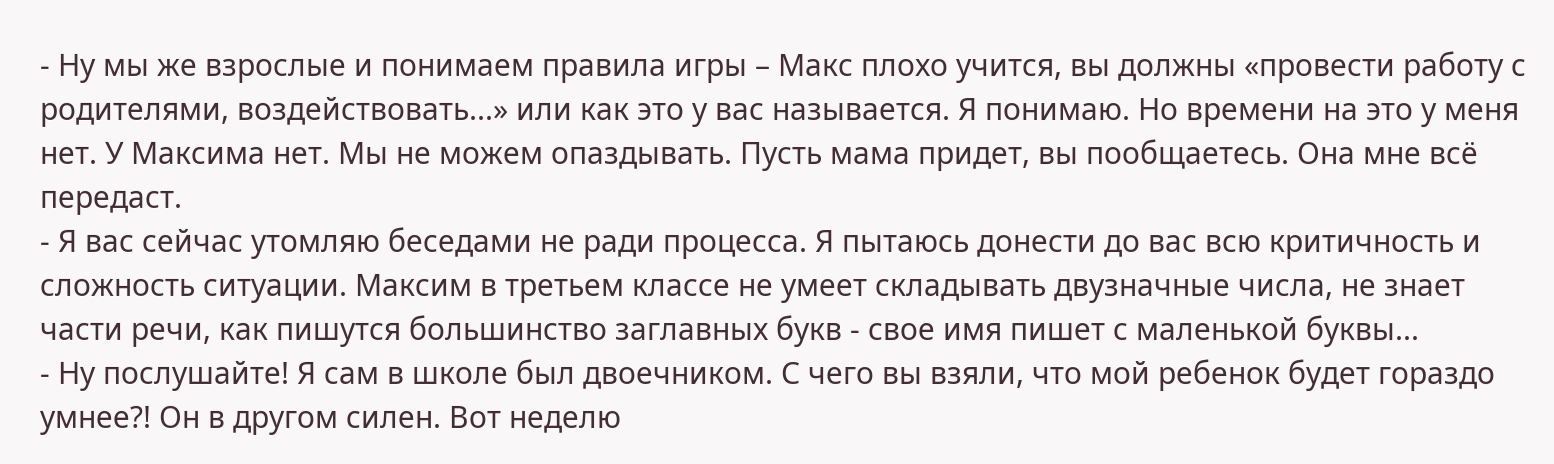- Ну мы же взрослые и понимаем правила игры – Макс плохо учится, вы должны «провести работу с родителями, воздействовать...» или как это у вас называется. Я понимаю. Но времени на это у меня нет. У Максима нет. Мы не можем опаздывать. Пусть мама придет, вы пообщаетесь. Она мне всё передаст.
- Я вас сейчас утомляю беседами не ради процесса. Я пытаюсь донести до вас всю критичность и сложность ситуации. Максим в третьем классе не умеет складывать двузначные числа, не знает части речи, как пишутся большинство заглавных букв - свое имя пишет с маленькой буквы...
- Ну послушайте! Я сам в школе был двоечником. С чего вы взяли, что мой ребенок будет гораздо умнее?! Он в другом силен. Вот неделю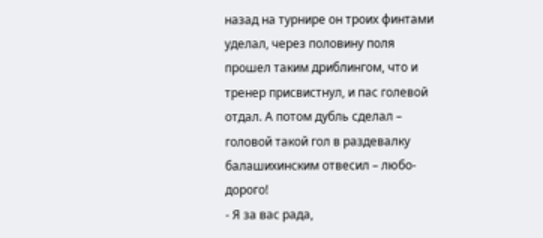назад на турнире он троих финтами уделал, через половину поля прошел таким дриблингом, что и тренер присвистнул, и пас голевой отдал. А потом дубль сделал – головой такой гол в раздевалку балашихинским отвесил – любо-дорого!
- Я за вас рада,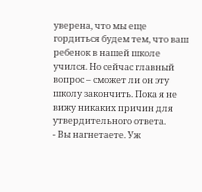уверена, что мы еще гордиться будем тем, что ваш ребенок в нашей школе учился. Но сейчас главный вопрос – сможет ли он эту школу закончить. Пока я не вижу никаких причин для утвердительного ответа.
- Вы нагнетаете. Уж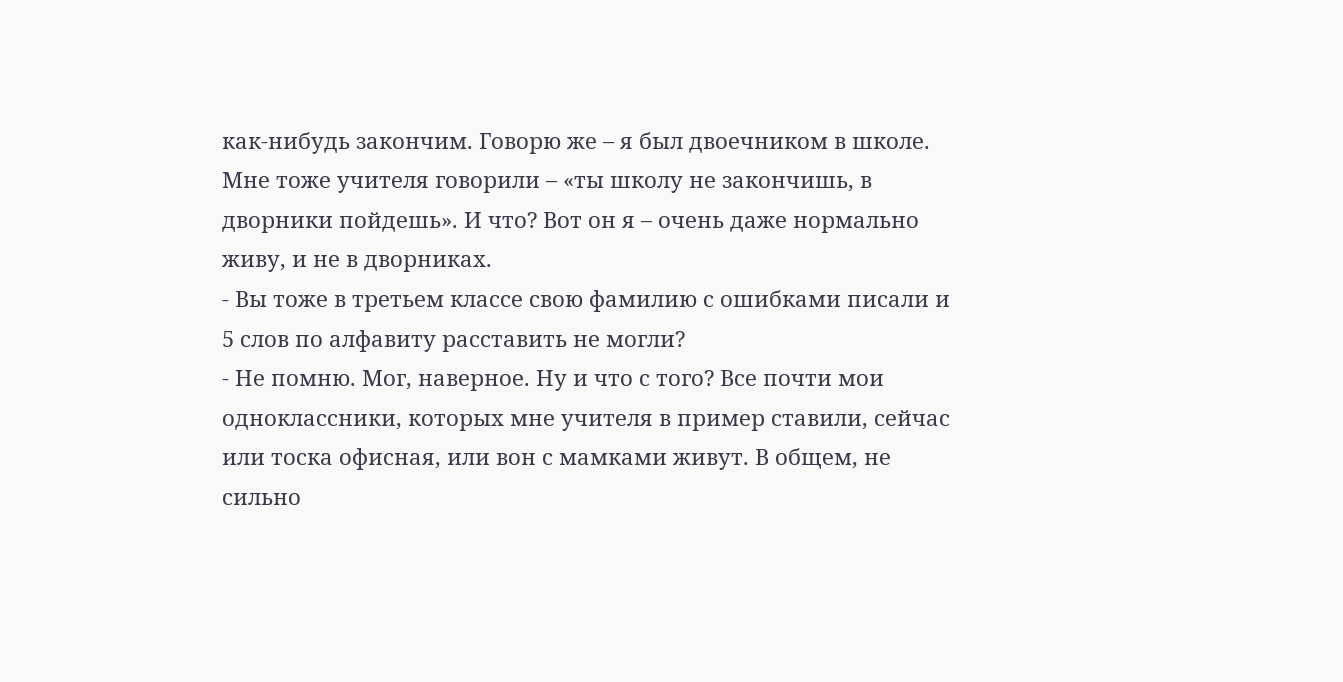как-нибудь закончим. Говорю же – я был двоечником в школе. Мне тоже учителя говорили – «ты школу не закончишь, в дворники пойдешь». И что? Вот он я – очень даже нормально живу, и не в дворниках.
- Вы тоже в третьем классе свою фамилию с ошибками писали и 5 слов по алфавиту расставить не могли?
- Не помню. Мог, наверное. Ну и что с того? Все почти мои одноклассники, которых мне учителя в пример ставили, сейчас или тоска офисная, или вон с мамками живут. В общем, не сильно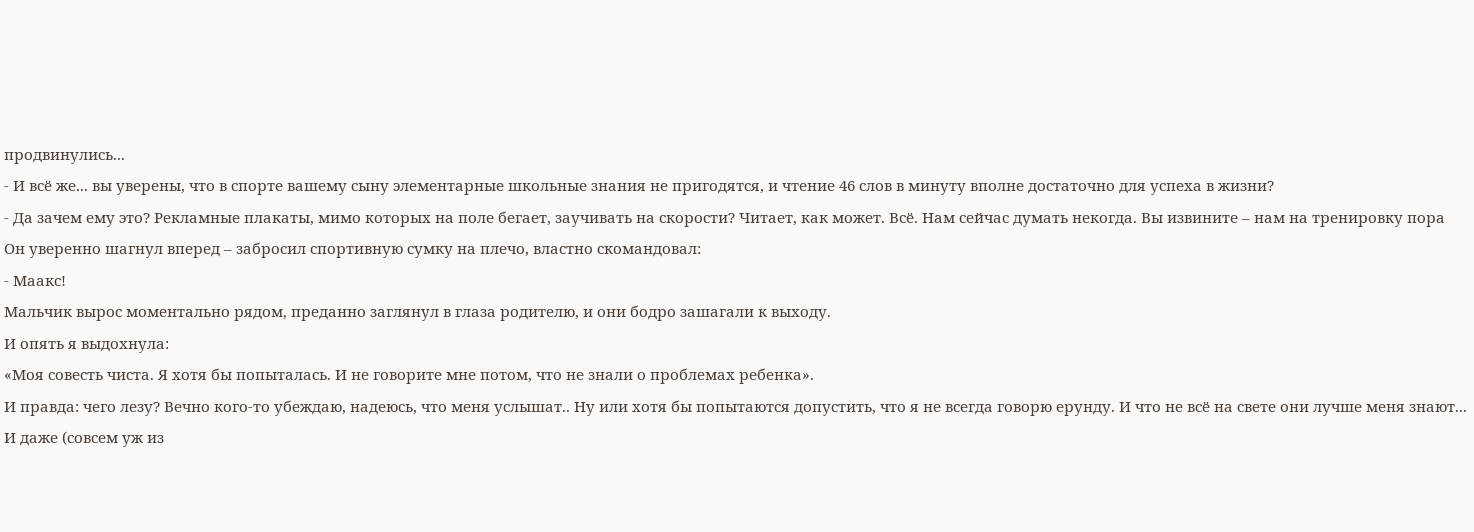продвинулись...
- И всё же... вы уверены, что в спорте вашему сыну элементарные школьные знания не пригодятся, и чтение 46 слов в минуту вполне достаточно для успеха в жизни?
- Да зачем ему это? Рекламные плакаты, мимо которых на поле бегает, заучивать на скорости? Читает, как может. Всё. Нам сейчас думать некогда. Вы извините – нам на тренировку пора
Он уверенно шагнул вперед – забросил спортивную сумку на плечо, властно скомандовал:
- Маакс!
Мальчик вырос моментально рядом, преданно заглянул в глаза родителю, и они бодро зашагали к выходу.
И опять я выдохнула:
«Моя совесть чиста. Я хотя бы попыталась. И не говорите мне потом, что не знали о проблемах ребенка».
И правда: чего лезу? Вечно кого-то убеждаю, надеюсь, что меня услышат.. Ну или хотя бы попытаются допустить, что я не всегда говорю ерунду. И что не всё на свете они лучше меня знают... И даже (совсем уж из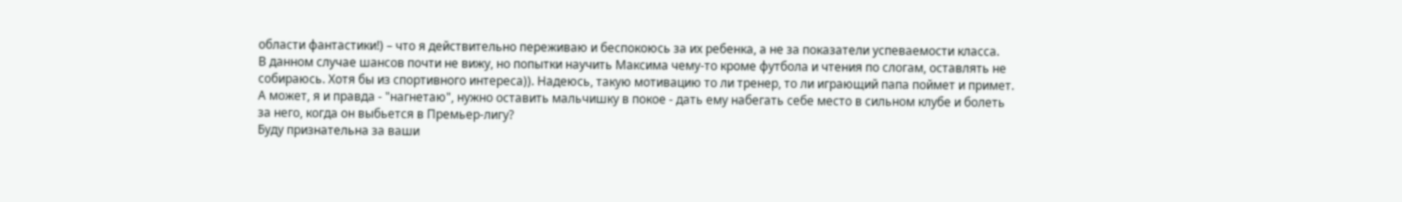области фантастики!) – что я действительно переживаю и беспокоюсь за их ребенка, а не за показатели успеваемости класса.
В данном случае шансов почти не вижу, но попытки научить Максима чему-то кроме футбола и чтения по слогам, оставлять не собираюсь. Хотя бы из спортивного интереса)). Надеюсь, такую мотивацию то ли тренер, то ли играющий папа поймет и примет.
А может, я и правда - "нагнетаю", нужно оставить мальчишку в покое - дать ему набегать себе место в сильном клубе и болеть за него, когда он выбьется в Премьер-лигу?
Буду признательна за ваши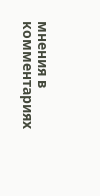мнения в комментариях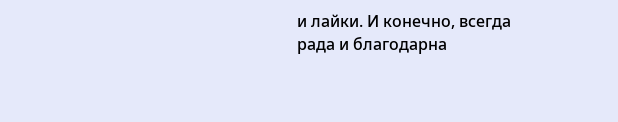и лайки. И конечно, всегда рада и благодарна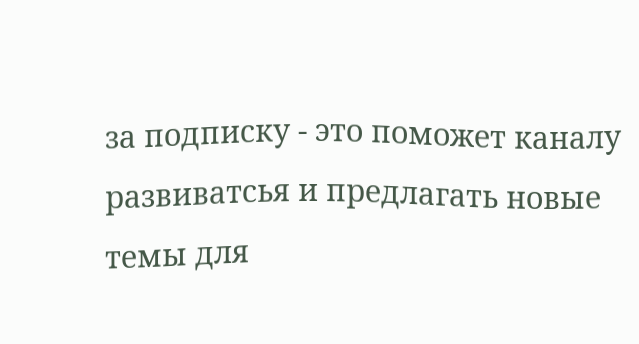за подписку - это поможет каналу развиватсья и предлагать новые темы для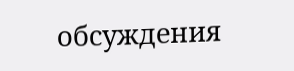обсуждения